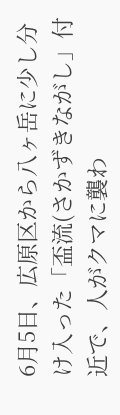6月5日、広原区から八ヶ岳に少し分け入った「盃流(さかずきながし」付近で、人がクマに襲わ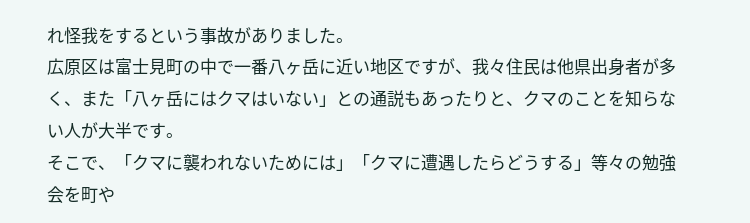れ怪我をするという事故がありました。
広原区は富士見町の中で一番八ヶ岳に近い地区ですが、我々住民は他県出身者が多く、また「八ヶ岳にはクマはいない」との通説もあったりと、クマのことを知らない人が大半です。
そこで、「クマに襲われないためには」「クマに遭遇したらどうする」等々の勉強会を町や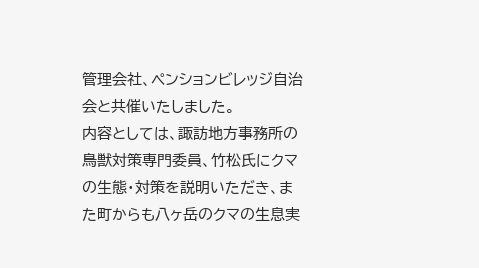管理会社、ペンションビレッジ自治会と共催いたしました。
内容としては、諏訪地方事務所の鳥獣対策専門委員、竹松氏にクマの生態・対策を説明いただき、また町からも八ヶ岳のクマの生息実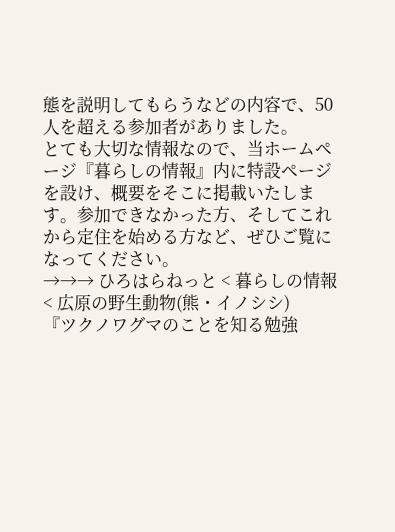態を説明してもらうなどの内容で、50人を超える参加者がありました。
とても大切な情報なので、当ホームページ『暮らしの情報』内に特設ページを設け、概要をそこに掲載いたします。参加できなかった方、そしてこれから定住を始める方など、ぜひご覧になってください。
→→→ ひろはらねっと < 暮らしの情報 < 広原の野生動物(熊・イノシシ)
『ツクノワグマのことを知る勉強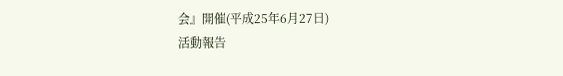会』開催(平成25年6月27日)
活動報告